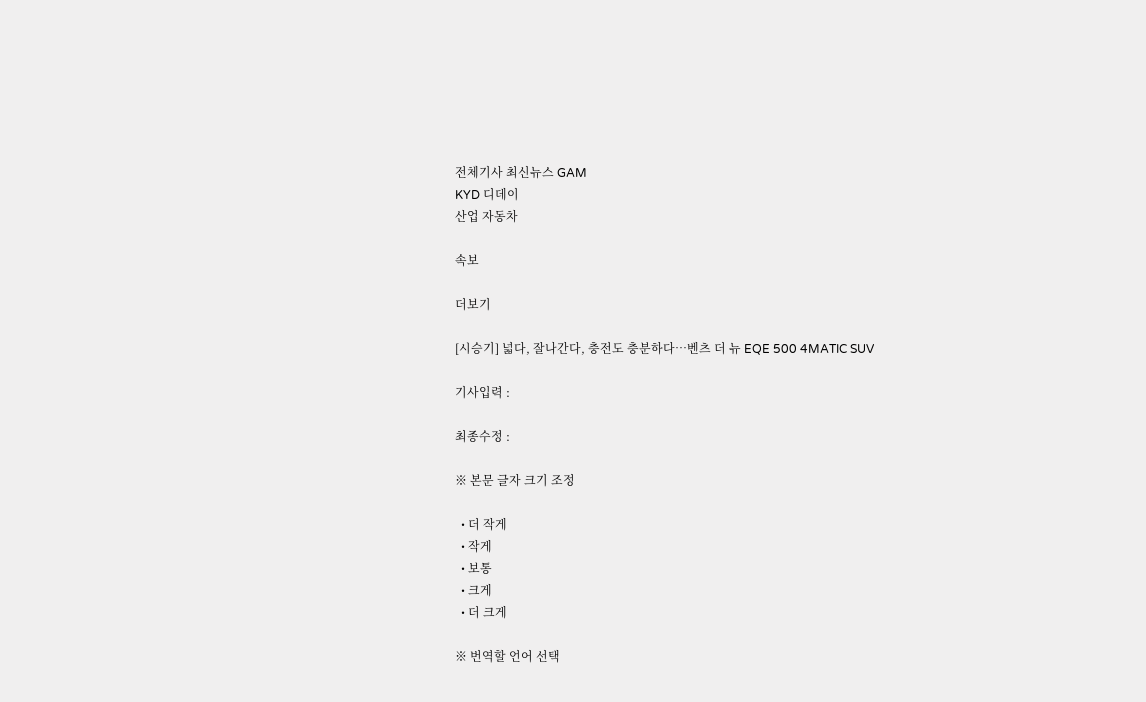전체기사 최신뉴스 GAM
KYD 디데이
산업 자동차

속보

더보기

[시승기] 넓다, 잘나간다, 충전도 충분하다…벤츠 더 뉴 EQE 500 4MATIC SUV

기사입력 :

최종수정 :

※ 본문 글자 크기 조정

  • 더 작게
  • 작게
  • 보통
  • 크게
  • 더 크게

※ 번역할 언어 선택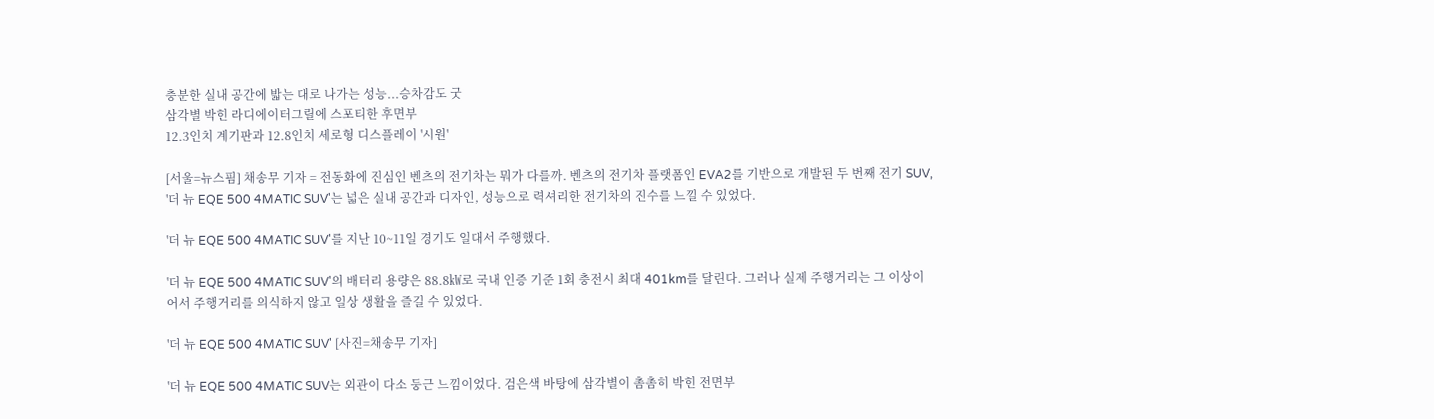충분한 실내 공간에 밟는 대로 나가는 성능...승차감도 굿
삼각별 박힌 라디에이터그릴에 스포티한 후면부
12.3인치 계기판과 12.8인치 세로형 디스플레이 '시원'

[서울=뉴스핌] 채송무 기자 = 전동화에 진심인 벤츠의 전기차는 뭐가 다를까. 벤츠의 전기차 플랫폼인 EVA2를 기반으로 개발된 두 번째 전기 SUV, '더 뉴 EQE 500 4MATIC SUV'는 넓은 실내 공간과 디자인, 성능으로 력셔리한 전기차의 진수를 느낄 수 있었다.

'더 뉴 EQE 500 4MATIC SUV'를 지난 10~11일 경기도 일대서 주행했다.

'더 뉴 EQE 500 4MATIC SUV'의 배터리 용량은 88.8㎾로 국내 인증 기준 1회 충전시 최대 401km를 달린다. 그러나 실제 주행거리는 그 이상이어서 주행거리를 의식하지 않고 일상 생활을 즐길 수 있었다.

'더 뉴 EQE 500 4MATIC SUV' [사진=채송무 기자]

'더 뉴 EQE 500 4MATIC SUV는 외관이 다소 둥근 느낌이었다. 검은색 바탕에 삼각별이 촘촘히 박힌 전면부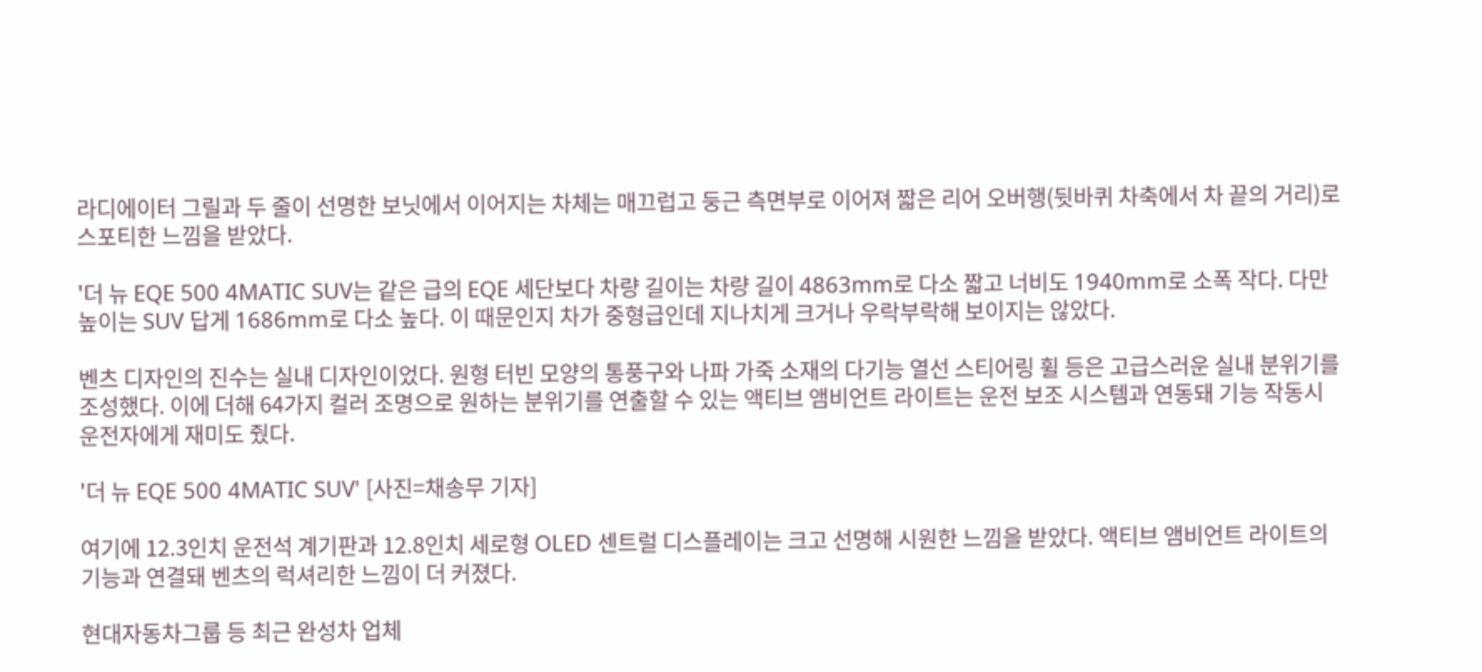라디에이터 그릴과 두 줄이 선명한 보닛에서 이어지는 차체는 매끄럽고 둥근 측면부로 이어져 짧은 리어 오버행(뒷바퀴 차축에서 차 끝의 거리)로 스포티한 느낌을 받았다.

'더 뉴 EQE 500 4MATIC SUV는 같은 급의 EQE 세단보다 차량 길이는 차량 길이 4863mm로 다소 짧고 너비도 1940mm로 소폭 작다. 다만 높이는 SUV 답게 1686mm로 다소 높다. 이 때문인지 차가 중형급인데 지나치게 크거나 우락부락해 보이지는 않았다.

벤츠 디자인의 진수는 실내 디자인이었다. 원형 터빈 모양의 통풍구와 나파 가죽 소재의 다기능 열선 스티어링 휠 등은 고급스러운 실내 분위기를 조성했다. 이에 더해 64가지 컬러 조명으로 원하는 분위기를 연출할 수 있는 액티브 앰비언트 라이트는 운전 보조 시스템과 연동돼 기능 작동시 운전자에게 재미도 줬다.

'더 뉴 EQE 500 4MATIC SUV' [사진=채송무 기자]

여기에 12.3인치 운전석 계기판과 12.8인치 세로형 OLED 센트럴 디스플레이는 크고 선명해 시원한 느낌을 받았다. 액티브 앰비언트 라이트의 기능과 연결돼 벤츠의 럭셔리한 느낌이 더 커졌다.

현대자동차그룹 등 최근 완성차 업체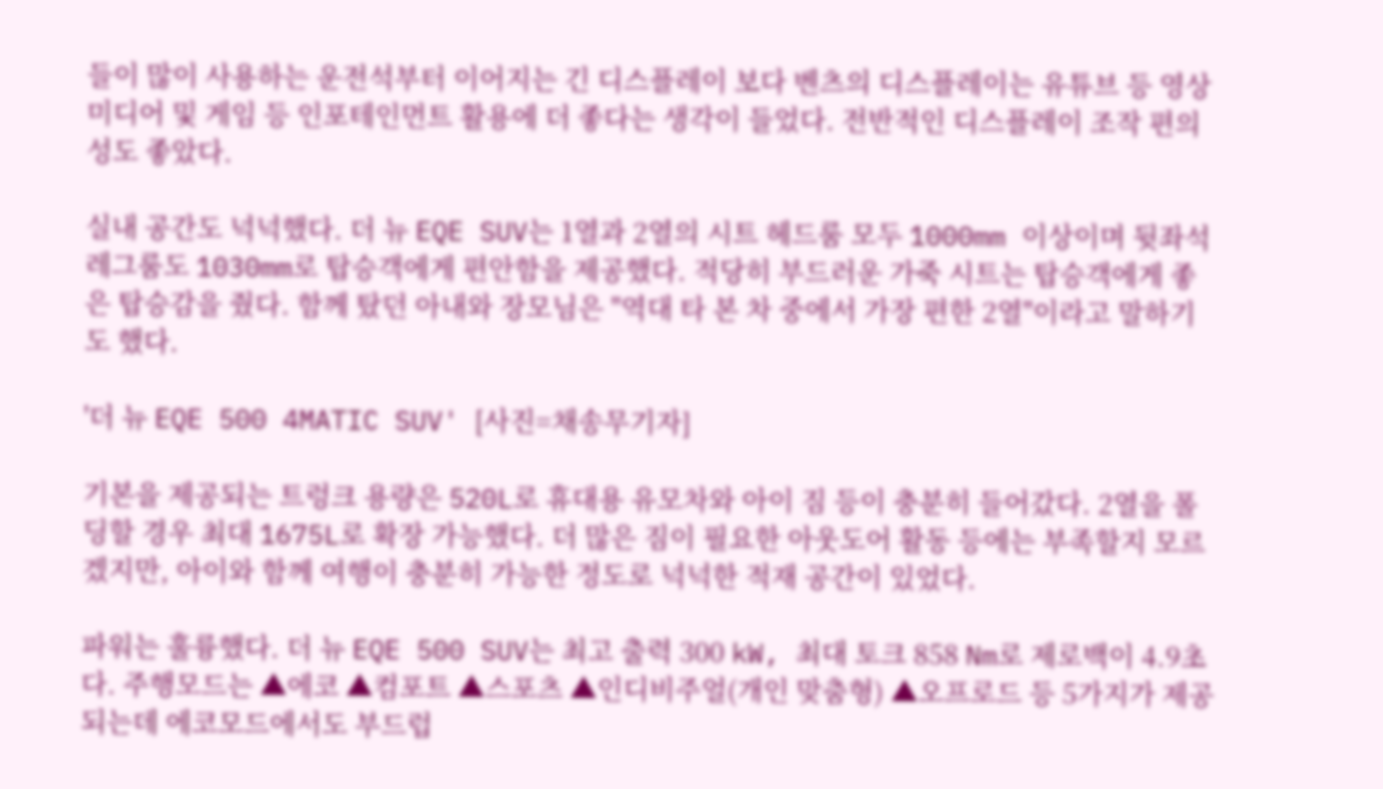들이 많이 사용하는 운전석부터 이어지는 긴 디스플레이 보다 벤츠의 디스플레이는 유튜브 등 영상 미디어 및 게임 등 인포테인먼트 활용에 더 좋다는 생각이 들었다. 전반적인 디스플레이 조작 편의성도 좋았다.

실내 공간도 넉넉했다. 더 뉴 EQE SUV는 1열과 2열의 시트 헤드룸 모두 1000mm 이상이며 뒷좌석 레그룸도 1030mm로 탑승객에게 편안함을 제공했다. 적당히 부드러운 가죽 시트는 탑승객에게 좋은 탑승감을 줬다. 함께 탔던 아내와 장모님은 "역대 타 본 차 중에서 가장 편한 2열"이라고 말하기도 했다.

'더 뉴 EQE 500 4MATIC SUV' [사진=채송무기자]

기본을 제공되는 트렁크 용량은 520L로 휴대용 유모차와 아이 짐 등이 충분히 들어갔다. 2열을 폴딩할 경우 최대 1675L로 확장 가능했다. 더 많은 짐이 필요한 아웃도어 활동 등에는 부족할지 모르겠지만, 아이와 함께 여행이 충분히 가능한 정도로 넉넉한 적재 공간이 있었다.

파워는 훌륭했다. 더 뉴 EQE 500 SUV는 최고 출력 300 kW, 최대 토크 858 Nm로 제로백이 4.9초다. 주행모드는 ▲에코 ▲컴포트 ▲스포츠 ▲인디비주얼(개인 맞춤형) ▲오프로드 등 5가지가 제공되는데 에코모드에서도 부드럽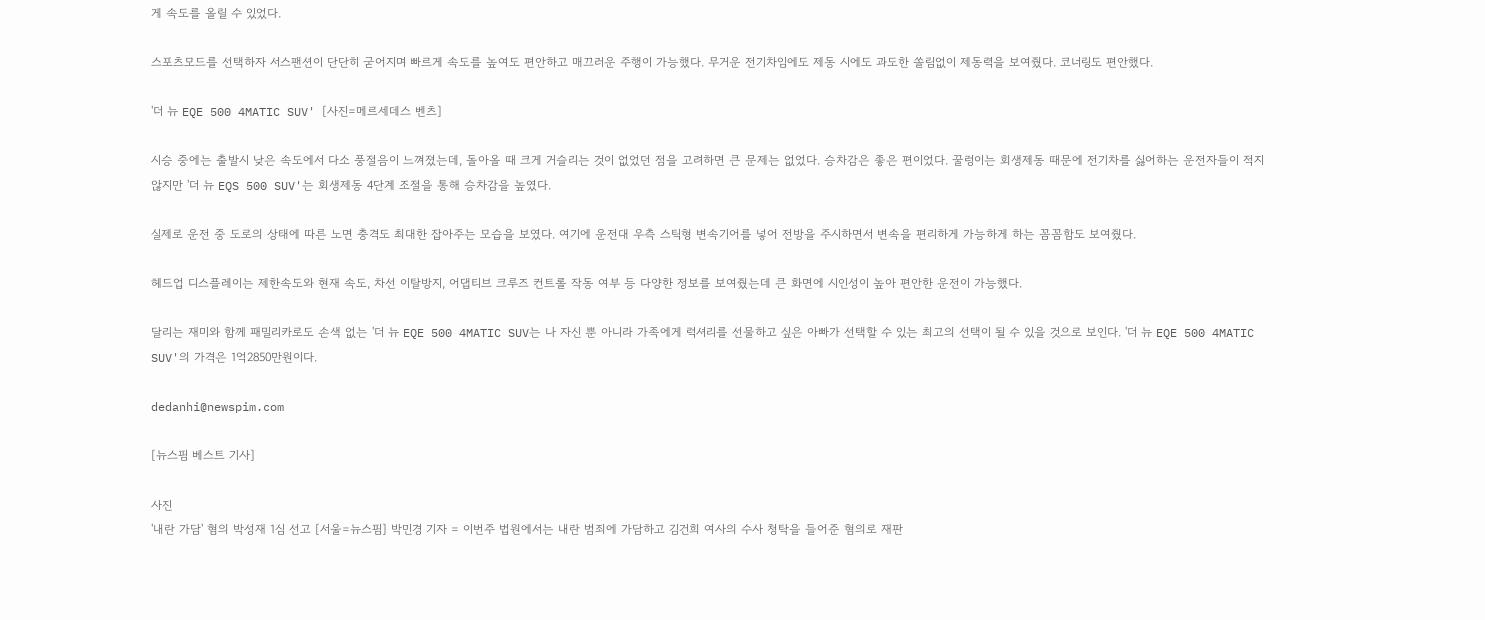게 속도를 올릴 수 있었다.

스포츠모드를 선택하자 서스팬션이 단단히 굳어지며 빠르게 속도를 높여도 편안하고 매끄러운 주행이 가능했다. 무거운 전기차임에도 제동 시에도 과도한 쏠림없이 제동력을 보여줬다. 코너링도 편안했다.

'더 뉴 EQE 500 4MATIC SUV' [사진=메르세데스 벤츠]

시승 중에는 출발시 낮은 속도에서 다소 풍절음이 느껴졌는데, 돌아올 때 크게 거슬리는 것이 없었던 점을 고려하면 큰 문제는 없었다. 승차감은 좋은 편이었다. 꿀렁이는 회생제동 때문에 전기차를 싫어하는 운전자들이 적지 않지만 '더 뉴 EQS 500 SUV'는 회생제동 4단계 조절을 통해 승차감을 높였다.

실제로 운전 중 도로의 상태에 따른 노면 충격도 최대한 잡아주는 모습을 보였다. 여기에 운전대 우측 스틱형 변속기어를 넣어 전방을 주시하면서 변속을 편리하게 가능하게 하는 꼼꼼함도 보여줬다.

헤드업 디스플레이는 제한속도와 현재 속도, 차선 이탈방지, 어댑티브 크루즈 컨트롤 작동 여부 등 다양한 정보를 보여줬는데 큰 화면에 시인성이 높아 편안한 운전이 가능했다.

달리는 재미와 함께 패밀리카로도 손색 없는 '더 뉴 EQE 500 4MATIC SUV는 나 자신 뿐 아니라 가족에게 럭셔리를 선물하고 싶은 아빠가 선택할 수 있는 최고의 선택이 될 수 있을 것으로 보인다. '더 뉴 EQE 500 4MATIC SUV'의 가격은 1억2850만원이다.

dedanhi@newspim.com

[뉴스핌 베스트 기사]

사진
'내란 가담' 혐의 박성재 1심 선고 [서울=뉴스핌] 박민경 기자 = 이번주 법원에서는 내란 범죄에 가담하고 김건희 여사의 수사 청탁을 들어준 혐의로 재판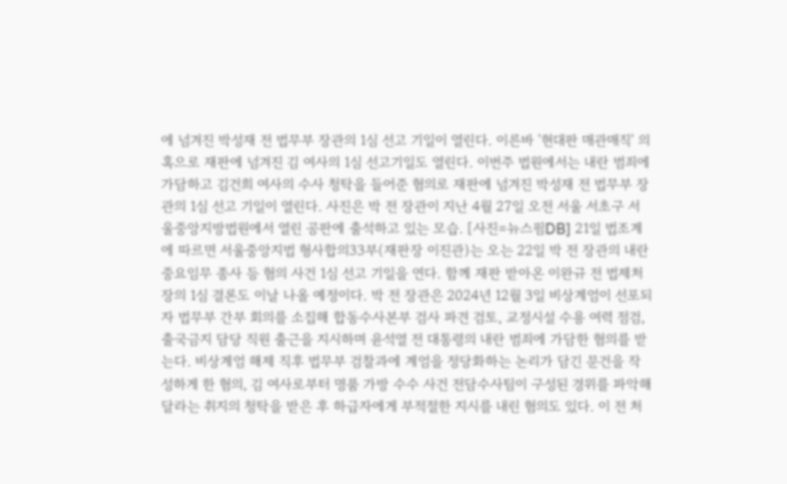에 넘겨진 박성재 전 법무부 장관의 1심 선고 기일이 열린다. 이른바 '현대판 매관매직' 의혹으로 재판에 넘겨진 김 여사의 1심 선고기일도 열린다. 이번주 법원에서는 내란 범죄에 가담하고 김건희 여사의 수사 청탁을 들어준 혐의로 재판에 넘겨진 박성재 전 법무부 장관의 1심 선고 기일이 열린다. 사진은 박 전 장관이 지난 4월 27일 오전 서울 서초구 서울중앙지방법원에서 열린 공판에 출석하고 있는 모습. [사진=뉴스핌DB] 21일 법조계에 따르면 서울중앙지법 형사합의33부(재판장 이진관)는 오는 22일 박 전 장관의 내란중요임무 종사 등 혐의 사건 1심 선고 기일을 연다. 함께 재판 받아온 이완규 전 법제처장의 1심 결론도 이날 나올 예정이다. 박 전 장관은 2024년 12월 3일 비상계엄이 선포되자 법무부 간부 회의를 소집해 합동수사본부 검사 파견 검토, 교정시설 수용 여력 점검, 출국금지 담당 직원 출근을 지시하며 윤석열 전 대통령의 내란 범죄에 가담한 혐의를 받는다. 비상계엄 해제 직후 법무부 검찰과에 계엄을 정당화하는 논리가 담긴 문건을 작성하게 한 혐의, 김 여사로부터 명품 가방 수수 사건 전담수사팀이 구성된 경위를 파악해달라는 취지의 청탁을 받은 후 하급자에게 부적절한 지시를 내린 혐의도 있다. 이 전 처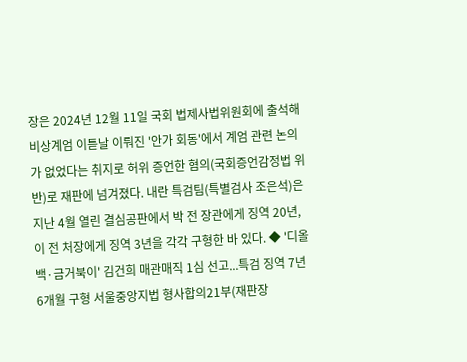장은 2024년 12월 11일 국회 법제사법위원회에 출석해 비상계엄 이튿날 이뤄진 '안가 회동'에서 계엄 관련 논의가 없었다는 취지로 허위 증언한 혐의(국회증언감정법 위반)로 재판에 넘겨졌다. 내란 특검팀(특별검사 조은석)은 지난 4월 열린 결심공판에서 박 전 장관에게 징역 20년, 이 전 처장에게 징역 3년을 각각 구형한 바 있다. ◆ '디올백·금거북이' 김건희 매관매직 1심 선고...특검 징역 7년6개월 구형 서울중앙지법 형사합의21부(재판장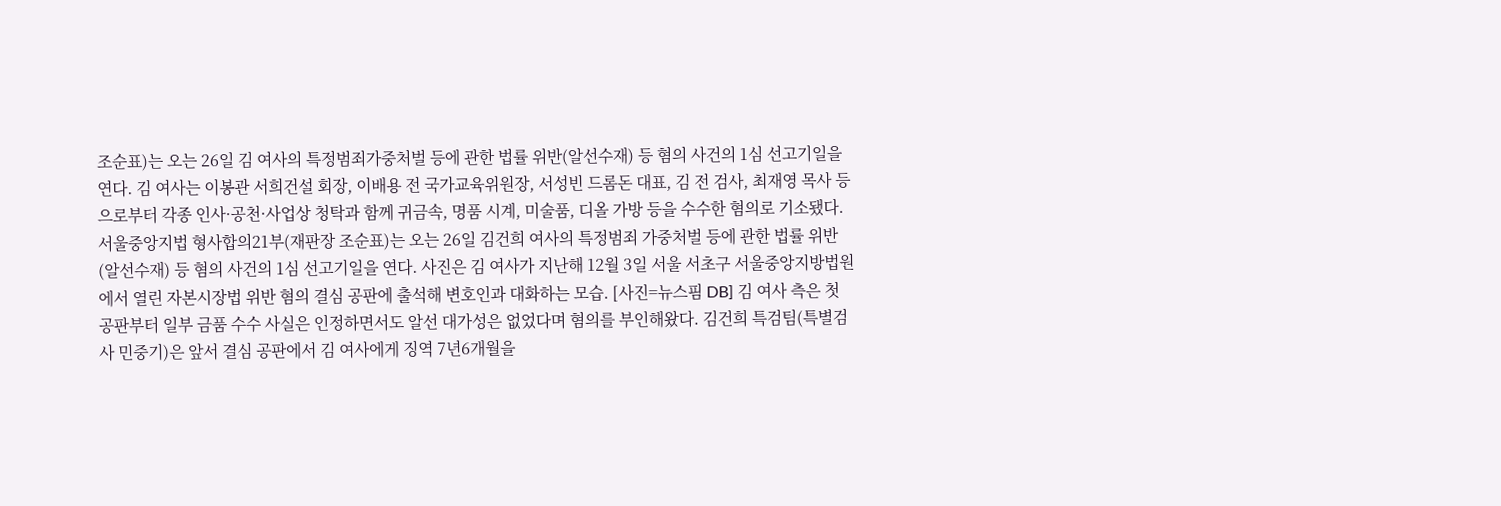조순표)는 오는 26일 김 여사의 특정범죄가중처벌 등에 관한 법률 위반(알선수재) 등 혐의 사건의 1심 선고기일을 연다. 김 여사는 이봉관 서희건설 회장, 이배용 전 국가교육위원장, 서성빈 드롬돈 대표, 김 전 검사, 최재영 목사 등으로부터 각종 인사·공천·사업상 청탁과 함께 귀금속, 명품 시계, 미술품, 디올 가방 등을 수수한 혐의로 기소됐다. 서울중앙지법 형사합의21부(재판장 조순표)는 오는 26일 김건희 여사의 특정범죄 가중처벌 등에 관한 법률 위반(알선수재) 등 혐의 사건의 1심 선고기일을 연다. 사진은 김 여사가 지난해 12월 3일 서울 서초구 서울중앙지방법원에서 열린 자본시장법 위반 혐의 결심 공판에 출석해 변호인과 대화하는 모습. [사진=뉴스핌 DB] 김 여사 측은 첫 공판부터 일부 금품 수수 사실은 인정하면서도 알선 대가성은 없었다며 혐의를 부인해왔다. 김건희 특검팀(특별검사 민중기)은 앞서 결심 공판에서 김 여사에게 징역 7년6개월을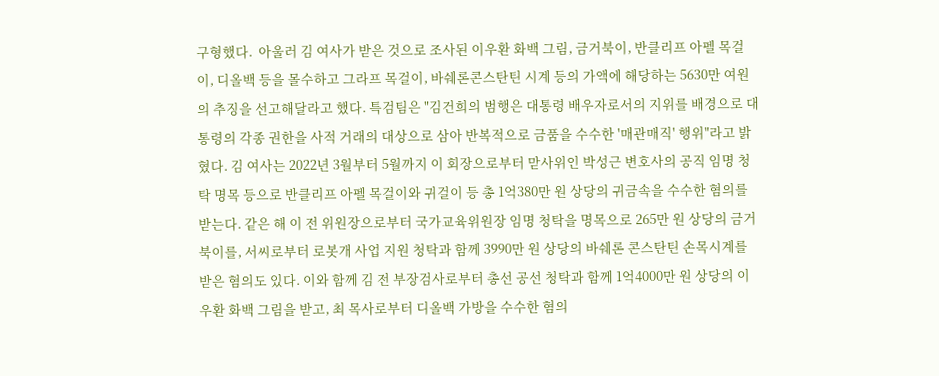구형했다.  아울러 김 여사가 받은 것으로 조사된 이우환 화백 그림, 금거북이, 반클리프 아펠 목걸이, 디올백 등을 몰수하고 그라프 목걸이, 바쉐론콘스탄틴 시계 등의 가액에 해당하는 5630만 여원의 추징을 선고해달라고 했다. 특검팀은 "김건희의 범행은 대통령 배우자로서의 지위를 배경으로 대통령의 각종 권한을 사적 거래의 대상으로 삼아 반복적으로 금품을 수수한 '매관매직' 행위"라고 밝혔다. 김 여사는 2022년 3월부터 5월까지 이 회장으로부터 맏사위인 박성근 변호사의 공직 임명 청탁 명목 등으로 반클리프 아펠 목걸이와 귀걸이 등 총 1억380만 원 상당의 귀금속을 수수한 혐의를 받는다. 같은 해 이 전 위원장으로부터 국가교육위원장 임명 청탁을 명목으로 265만 원 상당의 금거북이를, 서씨로부터 로봇개 사업 지원 청탁과 함께 3990만 원 상당의 바쉐론 콘스탄틴 손목시계를 받은 혐의도 있다. 이와 함께 김 전 부장검사로부터 총선 공선 청탁과 함께 1억4000만 원 상당의 이우환 화백 그림을 받고, 최 목사로부터 디올백 가방을 수수한 혐의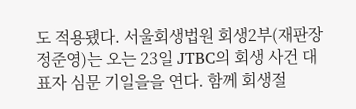도 적용됐다. 서울회생법원 회생2부(재판장 정준영)는 오는 23일 JTBC의 회생 사건 대표자 심문 기일을을 연다. 함께 회생절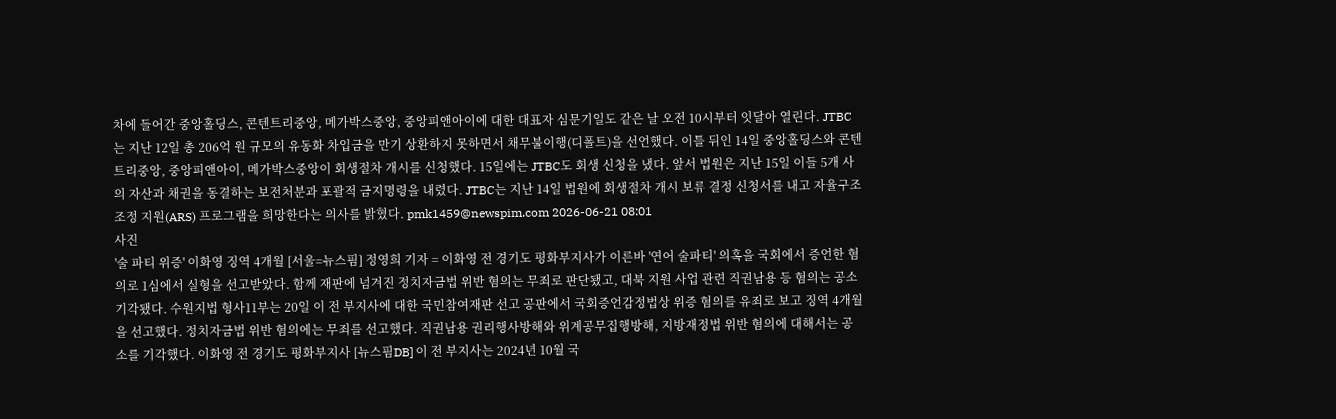차에 들어간 중앙홀딩스, 콘텐트리중앙, 메가박스중앙, 중앙피앤아이에 대한 대표자 심문기일도 같은 날 오전 10시부터 잇달아 열린다. JTBC는 지난 12일 총 206억 원 규모의 유동화 차입금을 만기 상환하지 못하면서 채무불이행(디폴트)을 선언했다. 이틀 뒤인 14일 중앙홀딩스와 콘텐트리중앙, 중앙피앤아이, 메가박스중앙이 회생절차 개시를 신청했다. 15일에는 JTBC도 회생 신청을 냈다. 앞서 법원은 지난 15일 이들 5개 사의 자산과 채권을 동결하는 보전처분과 포괄적 금지명령을 내렸다. JTBC는 지난 14일 법원에 회생절차 개시 보류 결정 신청서를 내고 자율구조조정 지원(ARS) 프로그램을 희망한다는 의사를 밝혔다. pmk1459@newspim.com 2026-06-21 08:01
사진
'술 파티 위증' 이화영 징역 4개월 [서울=뉴스핌] 정영희 기자 = 이화영 전 경기도 평화부지사가 이른바 '연어 술파티' 의혹을 국회에서 증언한 혐의로 1심에서 실형을 선고받았다. 함께 재판에 넘겨진 정치자금법 위반 혐의는 무죄로 판단됐고, 대북 지원 사업 관련 직권남용 등 혐의는 공소기각됐다. 수원지법 형사11부는 20일 이 전 부지사에 대한 국민참여재판 선고 공판에서 국회증언감정법상 위증 혐의를 유죄로 보고 징역 4개월을 선고했다. 정치자금법 위반 혐의에는 무죄를 선고했다. 직권남용 권리행사방해와 위계공무집행방해, 지방재정법 위반 혐의에 대해서는 공소를 기각했다. 이화영 전 경기도 평화부지사 [뉴스핌DB] 이 전 부지사는 2024년 10월 국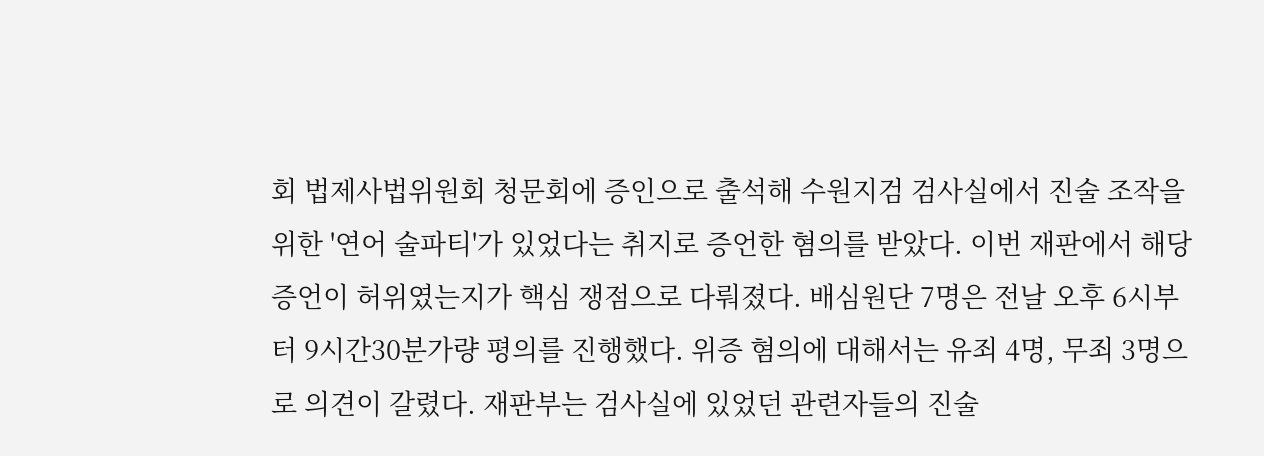회 법제사법위원회 청문회에 증인으로 출석해 수원지검 검사실에서 진술 조작을 위한 '연어 술파티'가 있었다는 취지로 증언한 혐의를 받았다. 이번 재판에서 해당 증언이 허위였는지가 핵심 쟁점으로 다뤄졌다. 배심원단 7명은 전날 오후 6시부터 9시간30분가량 평의를 진행했다. 위증 혐의에 대해서는 유죄 4명, 무죄 3명으로 의견이 갈렸다. 재판부는 검사실에 있었던 관련자들의 진술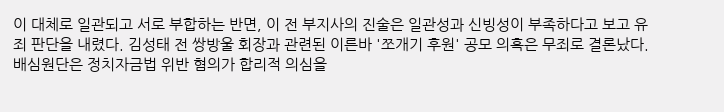이 대체로 일관되고 서로 부합하는 반면, 이 전 부지사의 진술은 일관성과 신빙성이 부족하다고 보고 유죄 판단을 내렸다. 김성태 전 쌍방울 회장과 관련된 이른바 '쪼개기 후원' 공모 의혹은 무죄로 결론났다. 배심원단은 정치자금법 위반 혐의가 합리적 의심을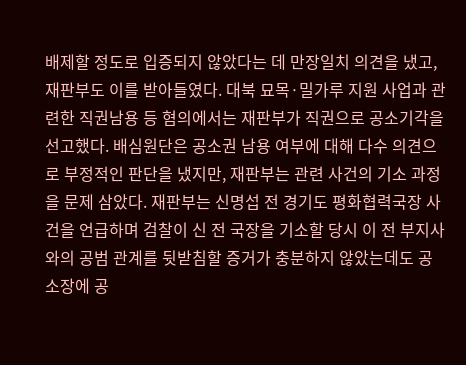배제할 정도로 입증되지 않았다는 데 만장일치 의견을 냈고, 재판부도 이를 받아들였다. 대북 묘목·밀가루 지원 사업과 관련한 직권남용 등 혐의에서는 재판부가 직권으로 공소기각을 선고했다. 배심원단은 공소권 남용 여부에 대해 다수 의견으로 부정적인 판단을 냈지만, 재판부는 관련 사건의 기소 과정을 문제 삼았다. 재판부는 신명섭 전 경기도 평화협력국장 사건을 언급하며 검찰이 신 전 국장을 기소할 당시 이 전 부지사와의 공범 관계를 뒷받침할 증거가 충분하지 않았는데도 공소장에 공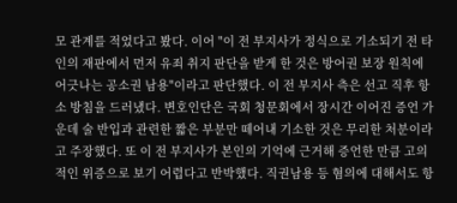모 관계를 적었다고 봤다. 이어 "이 전 부지사가 정식으로 기소되기 전 타인의 재판에서 먼저 유죄 취지 판단을 받게 한 것은 방어권 보장 원칙에 어긋나는 공소권 남용"이라고 판단했다. 이 전 부지사 측은 선고 직후 항소 방침을 드러냈다. 변호인단은 국회 청문회에서 장시간 이어진 증언 가운데 술 반입과 관련한 짧은 부분만 떼어내 기소한 것은 무리한 처분이라고 주장했다. 또 이 전 부지사가 본인의 기억에 근거해 증언한 만큼 고의적인 위증으로 보기 어렵다고 반박했다. 직권남용 등 혐의에 대해서도 항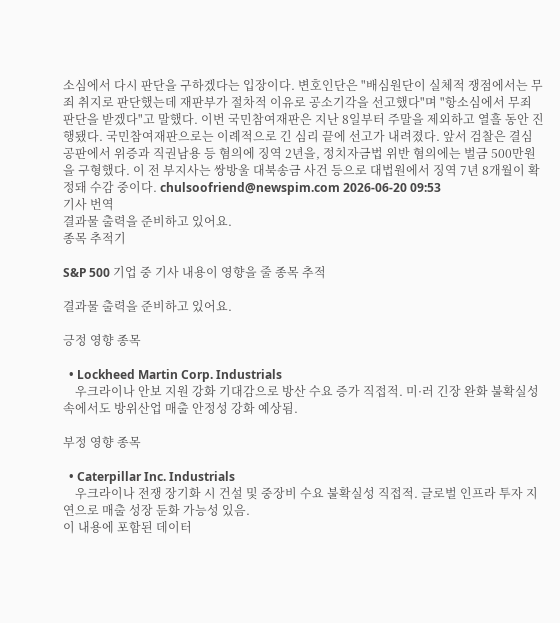소심에서 다시 판단을 구하겠다는 입장이다. 변호인단은 "배심원단이 실체적 쟁점에서는 무죄 취지로 판단했는데 재판부가 절차적 이유로 공소기각을 선고했다"며 "항소심에서 무죄 판단을 받겠다"고 말했다. 이번 국민참여재판은 지난 8일부터 주말을 제외하고 열흘 동안 진행됐다. 국민참여재판으로는 이례적으로 긴 심리 끝에 선고가 내려졌다. 앞서 검찰은 결심 공판에서 위증과 직권남용 등 혐의에 징역 2년을, 정치자금법 위반 혐의에는 벌금 500만원을 구형했다. 이 전 부지사는 쌍방울 대북송금 사건 등으로 대법원에서 징역 7년 8개월이 확정돼 수감 중이다. chulsoofriend@newspim.com 2026-06-20 09:53
기사 번역
결과물 출력을 준비하고 있어요.
종목 추적기

S&P 500 기업 중 기사 내용이 영향을 줄 종목 추적

결과물 출력을 준비하고 있어요.

긍정 영향 종목

  • Lockheed Martin Corp. Industrials
    우크라이나 안보 지원 강화 기대감으로 방산 수요 증가 직접적. 미·러 긴장 완화 불확실성 속에서도 방위산업 매출 안정성 강화 예상됨.

부정 영향 종목

  • Caterpillar Inc. Industrials
    우크라이나 전쟁 장기화 시 건설 및 중장비 수요 불확실성 직접적. 글로벌 인프라 투자 지연으로 매출 성장 둔화 가능성 있음.
이 내용에 포함된 데이터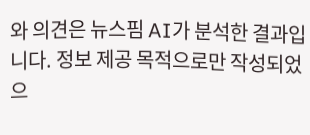와 의견은 뉴스핌 AI가 분석한 결과입니다. 정보 제공 목적으로만 작성되었으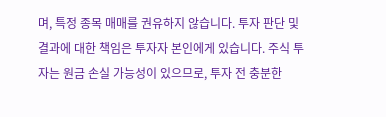며, 특정 종목 매매를 권유하지 않습니다. 투자 판단 및 결과에 대한 책임은 투자자 본인에게 있습니다. 주식 투자는 원금 손실 가능성이 있으므로, 투자 전 충분한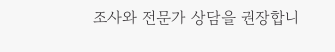조사와 전문가 상담을 권장합니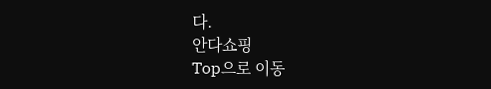다.
안다쇼핑
Top으로 이동